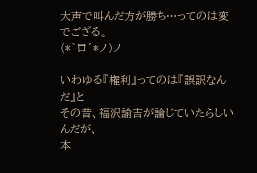大声で叫んだ方が勝ち…ってのは変でござる。
(*`ロ´*ノ)ノ

いわゆる『権利』ってのは『誤訳なんだ』と
その昔、福沢諭吉が論じていたらしいんだが、
本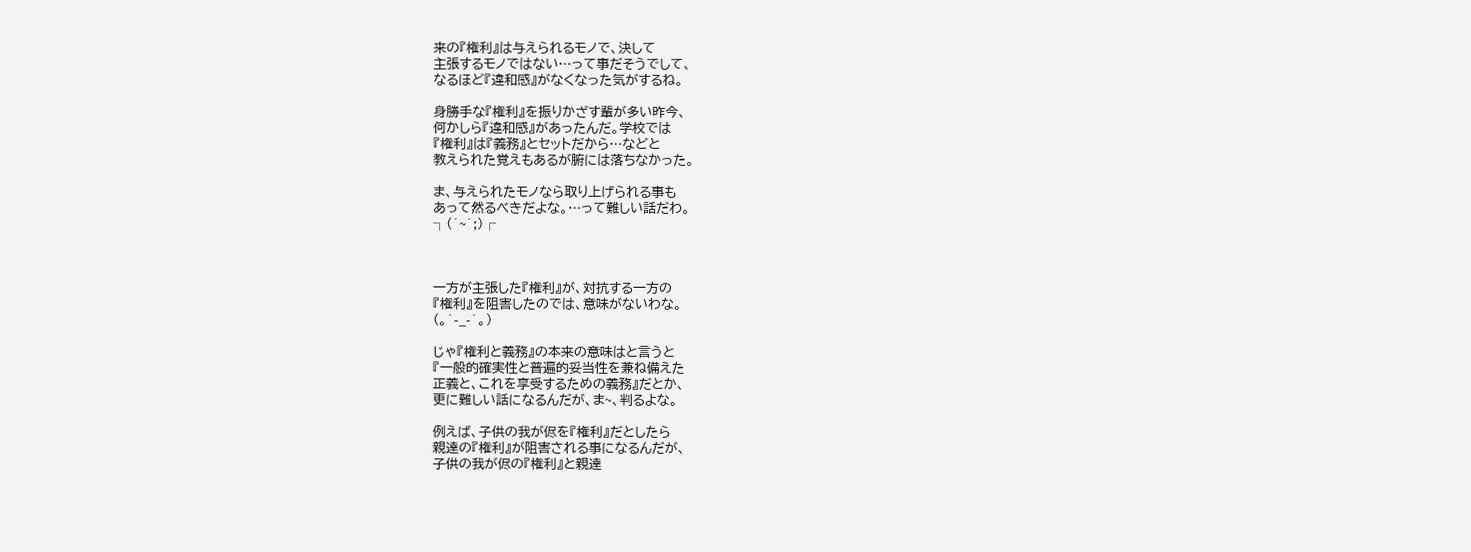来の『権利』は与えられるモノで、決して
主張するモノではない…って事だそうでして、
なるほど『違和感』がなくなった気がするね。

身勝手な『権利』を振りかざす輩が多い昨今、
何かしら『違和感』があったんだ。学校では
『権利』は『義務』とセットだから…などと
教えられた覚えもあるが腑には落ちなかった。

ま、与えられたモノなら取り上げられる事も
あって然るべきだよな。…って難しい話だわ。
┐(´~`;)┌



一方が主張した『権利』が、対抗する一方の
『権利』を阻害したのでは、意味がないわな。
(。´-_-`。)

じゃ『権利と義務』の本来の意味はと言うと
『一般的確実性と普遍的妥当性を兼ね備えた
正義と、これを享受するための義務』だとか、
更に難しい話になるんだが、ま~、判るよな。

例えば、子供の我が侭を『権利』だとしたら
親達の『権利』が阻害される事になるんだが、
子供の我が侭の『権利』と親達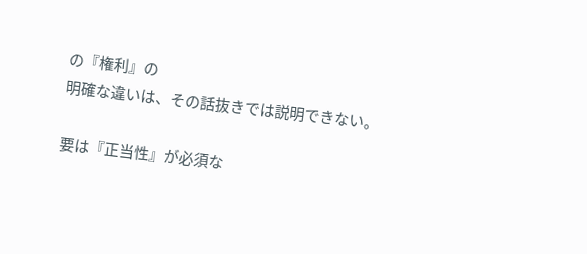の『権利』の
明確な違いは、その話抜きでは説明できない。

要は『正当性』が必須な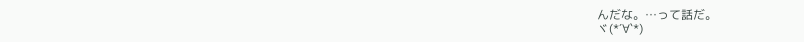んだな。…って話だ。
ヾ(*´∀`*)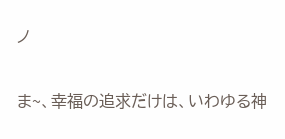ノ

ま~、幸福の追求だけは、いわゆる神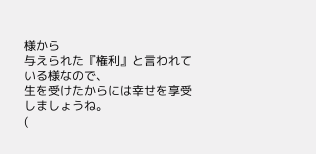様から
与えられた『権利』と言われている様なので、
生を受けたからには幸せを享受しましょうね。
(